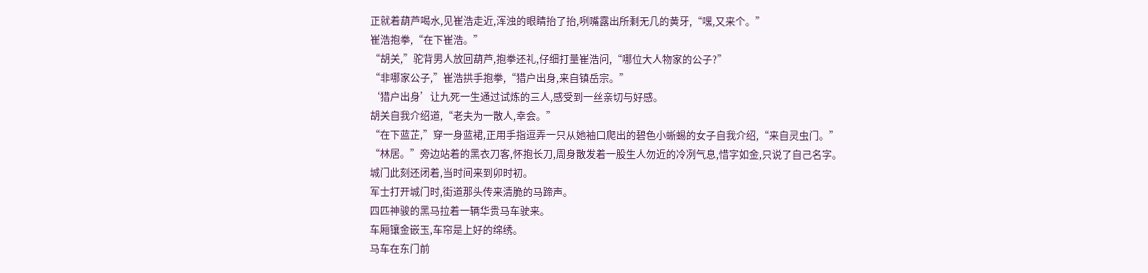正就着葫芦喝水,见崔浩走近,浑浊的眼睛抬了抬,咧嘴露出所剩无几的黄牙,“嘿,又来个。”
崔浩抱拳,“在下崔浩。”
“胡关,”驼背男人放回葫芦,抱拳还礼,仔细打量崔浩问,“哪位大人物家的公子?”
“非哪家公子,”崔浩拱手抱拳,“猎户出身,来自镇岳宗。”
‘猎户出身’让九死一生通过试炼的三人,感受到一丝亲切与好感。
胡关自我介绍道,“老夫为一散人,幸会。”
“在下蓝芷,”穿一身蓝裙,正用手指逗弄一只从她袖口爬出的碧色小蜥蜴的女子自我介绍,“来自灵虫门。”
“林居。”旁边站着的黑衣刀客,怀抱长刀,周身散发着一股生人勿近的冷冽气息,惜字如金,只说了自己名字。
城门此刻还闭着,当时间来到卯时初。
军士打开城门时,街道那头传来清脆的马蹄声。
四匹神骏的黑马拉着一辆华贵马车驶来。
车厢镶金嵌玉,车帘是上好的绵绣。
马车在东门前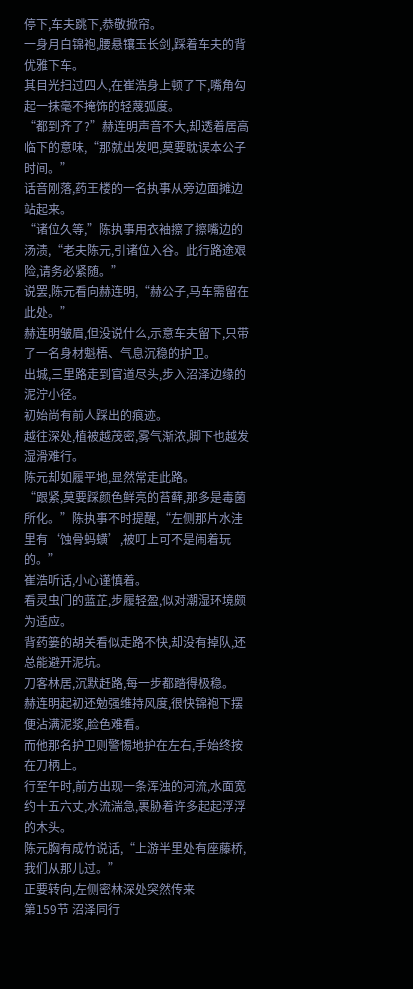停下,车夫跳下,恭敬掀帘。
一身月白锦袍,腰悬镶玉长剑,踩着车夫的背优雅下车。
其目光扫过四人,在崔浩身上顿了下,嘴角勾起一抹毫不掩饰的轻蔑弧度。
“都到齐了?”赫连明声音不大,却透着居高临下的意味,“那就出发吧,莫要耽误本公子时间。”
话音刚落,药王楼的一名执事从旁边面摊边站起来。
“诸位久等,”陈执事用衣袖擦了擦嘴边的汤渍,“老夫陈元,引诸位入谷。此行路途艰险,请务必紧随。”
说罢,陈元看向赫连明,“赫公子,马车需留在此处。”
赫连明皱眉,但没说什么,示意车夫留下,只带了一名身材魁梧、气息沉稳的护卫。
出城,三里路走到官道尽头,步入沼泽边缘的泥泞小径。
初始尚有前人踩出的痕迹。
越往深处,植被越茂密,雾气渐浓,脚下也越发湿滑难行。
陈元却如履平地,显然常走此路。
“跟紧,莫要踩颜色鲜亮的苔藓,那多是毒菌所化。”陈执事不时提醒,“左侧那片水洼里有‘蚀骨蚂蟥’,被叮上可不是闹着玩的。”
崔浩听话,小心谨慎着。
看灵虫门的蓝芷,步履轻盈,似对潮湿环境颇为适应。
背药篓的胡关看似走路不快,却没有掉队,还总能避开泥坑。
刀客林居,沉默赶路,每一步都踏得极稳。
赫连明起初还勉强维持风度,很快锦袍下摆便沾满泥浆,脸色难看。
而他那名护卫则警惕地护在左右,手始终按在刀柄上。
行至午时,前方出现一条浑浊的河流,水面宽约十五六丈,水流湍急,裹胁着许多起起浮浮的木头。
陈元胸有成竹说话,“上游半里处有座藤桥,我们从那儿过。”
正要转向,左侧密林深处突然传来
第159节 沼泽同行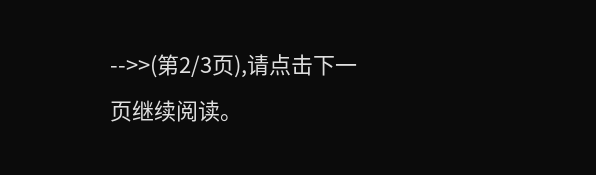-->>(第2/3页),请点击下一页继续阅读。